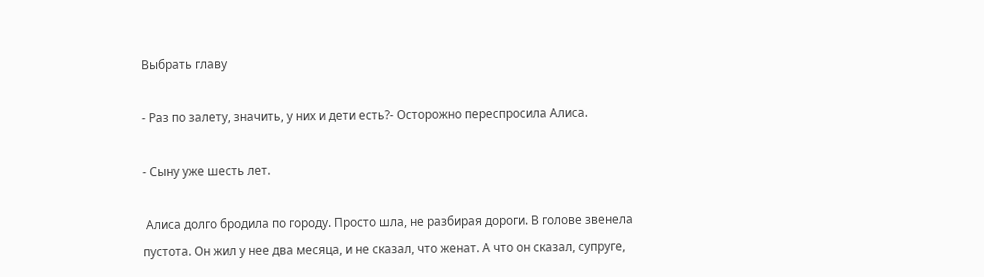Выбрать главу

- Раз по залету, значить, у них и дети есть?- Осторожно переспросила Алиса.

- Сыну уже шесть лет.

 Алиса долго бродила по городу. Просто шла, не разбирая дороги. В голове звенела пустота. Он жил у нее два месяца, и не сказал, что женат. А что он сказал, супруге,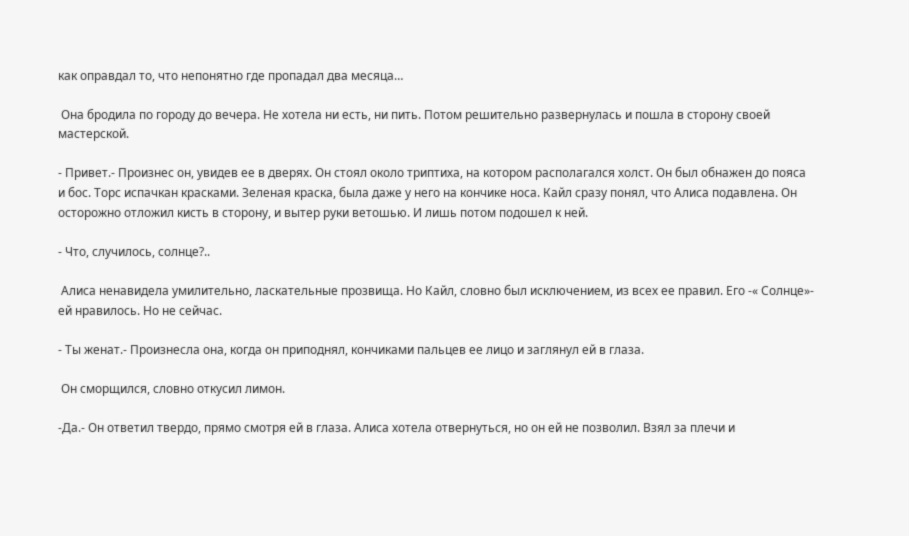как оправдал то, что непонятно где пропадал два месяца…

 Она бродила по городу до вечера. Не хотела ни есть, ни пить. Потом решительно развернулась и пошла в сторону своей мастерской.

- Привет.- Произнес он, увидев ее в дверях. Он стоял около триптиха, на котором располагался холст. Он был обнажен до пояса и бос. Торс испачкан красками. Зеленая краска, была даже у него на кончике носа. Кайл сразу понял, что Алиса подавлена. Он осторожно отложил кисть в сторону, и вытер руки ветошью. И лишь потом подошел к ней.

- Что, случилось, солнце?..

 Алиса ненавидела умилительно, ласкательные прозвища. Но Кайл, словно был исключением, из всех ее правил. Его -« Солнце»- ей нравилось. Но не сейчас.

- Ты женат.- Произнесла она, когда он приподнял, кончиками пальцев ее лицо и заглянул ей в глаза.

 Он сморщился, словно откусил лимон.

-Да.- Он ответил твердо, прямо смотря ей в глаза. Алиса хотела отвернуться, но он ей не позволил. Взял за плечи и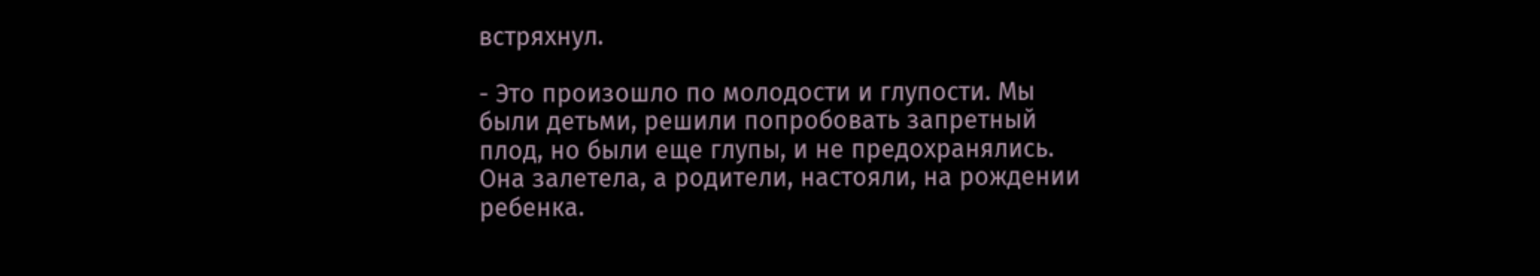встряхнул.

- Это произошло по молодости и глупости. Мы были детьми, решили попробовать запретный плод, но были еще глупы, и не предохранялись. Она залетела, а родители, настояли, на рождении ребенка.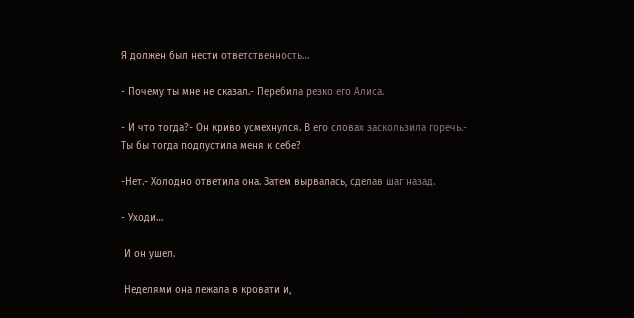Я должен был нести ответственность…

- Почему ты мне не сказал.- Перебила резко его Алиса.

- И что тогда?- Он криво усмехнулся. В его словах заскользила горечь.- Ты бы тогда подпустила меня к себе?

-Нет.- Холодно ответила она. Затем вырвалась, сделав шаг назад.

- Уходи…

 И он ушел.

 Неделями она лежала в кровати и,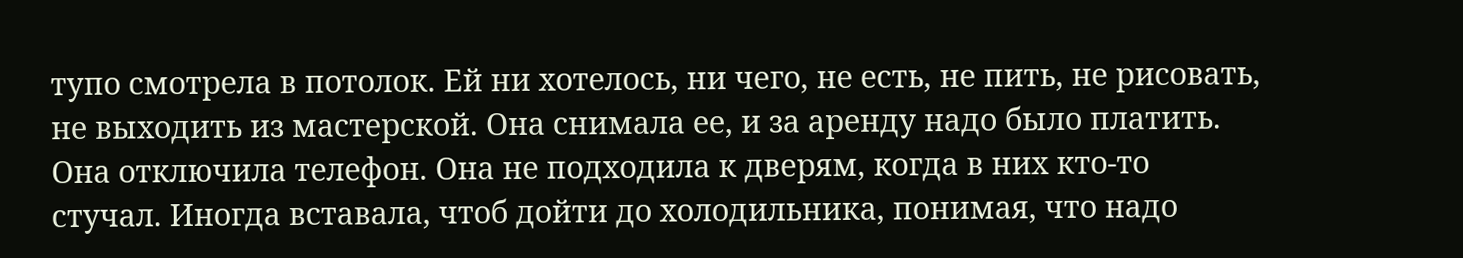тупо смотрела в потолок. Ей ни хотелось, ни чего, не есть, не пить, не рисовать, не выходить из мастерской. Она снимала ее, и за аренду надо было платить. Она отключила телефон. Она не подходила к дверям, когда в них кто-то стучал. Иногда вставала, чтоб дойти до холодильника, понимая, что надо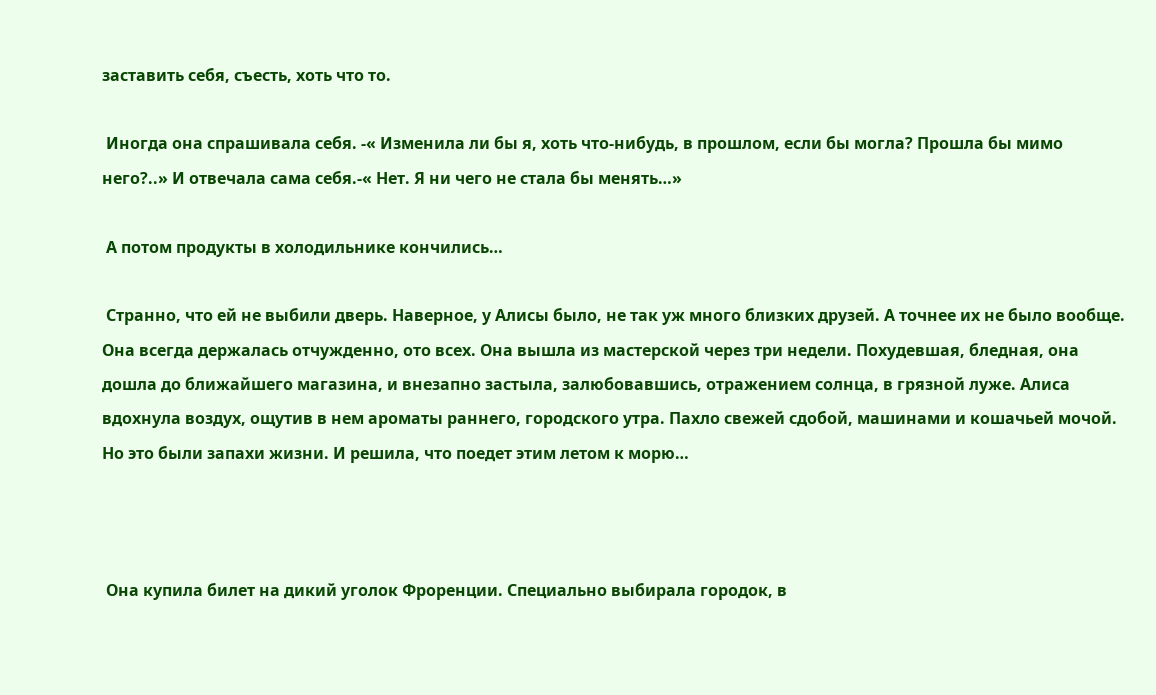заставить себя, съесть, хоть что то.

 Иногда она спрашивала себя. -« Изменила ли бы я, хоть что-нибудь, в прошлом, если бы могла? Прошла бы мимо него?..» И отвечала сама себя.-« Нет. Я ни чего не стала бы менять…»

 А потом продукты в холодильнике кончились…

 Странно, что ей не выбили дверь. Наверное, у Алисы было, не так уж много близких друзей. А точнее их не было вообще. Она всегда держалась отчужденно, ото всех. Она вышла из мастерской через три недели. Похудевшая, бледная, она дошла до ближайшего магазина, и внезапно застыла, залюбовавшись, отражением солнца, в грязной луже. Алиса вдохнула воздух, ощутив в нем ароматы раннего, городского утра. Пахло свежей сдобой, машинами и кошачьей мочой. Но это были запахи жизни. И решила, что поедет этим летом к морю…



 Она купила билет на дикий уголок Фроренции. Специально выбирала городок, в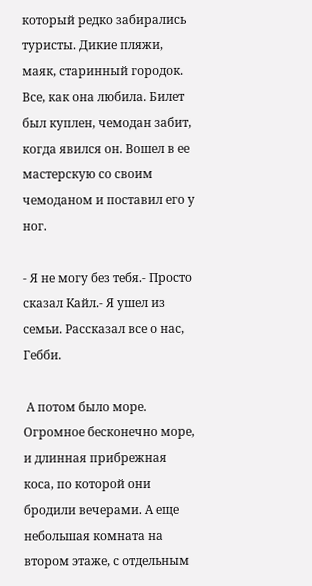который редко забирались туристы. Дикие пляжи, маяк, старинный городок. Все, как она любила. Билет был куплен, чемодан забит, когда явился он. Вошел в ее мастерскую со своим чемоданом и поставил его у ног.

- Я не могу без тебя.- Просто сказал Кайл.- Я ушел из семьи. Рассказал все о нас, Гебби.

 А потом было море. Огромное бесконечно море, и длинная прибрежная коса, по которой они бродили вечерами. А еще небольшая комната на втором этаже, с отдельным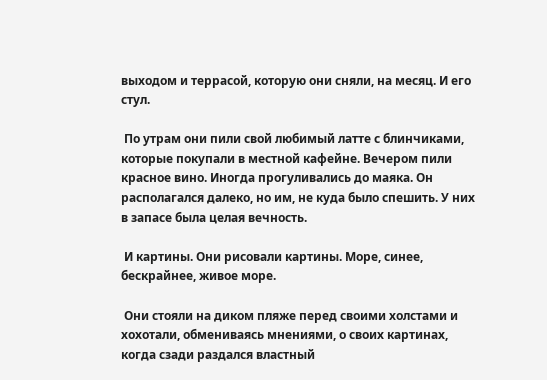выходом и террасой, которую они сняли, на месяц. И его стул.

 По утрам они пили свой любимый латте с блинчиками, которые покупали в местной кафейне. Вечером пили красное вино. Иногда прогуливались до маяка. Он располагался далеко, но им, не куда было спешить. У них в запасе была целая вечность.

 И картины. Они рисовали картины. Море, синее, бескрайнее, живое море.

 Они стояли на диком пляже перед своими холстами и хохотали, обмениваясь мнениями, о своих картинах, когда сзади раздался властный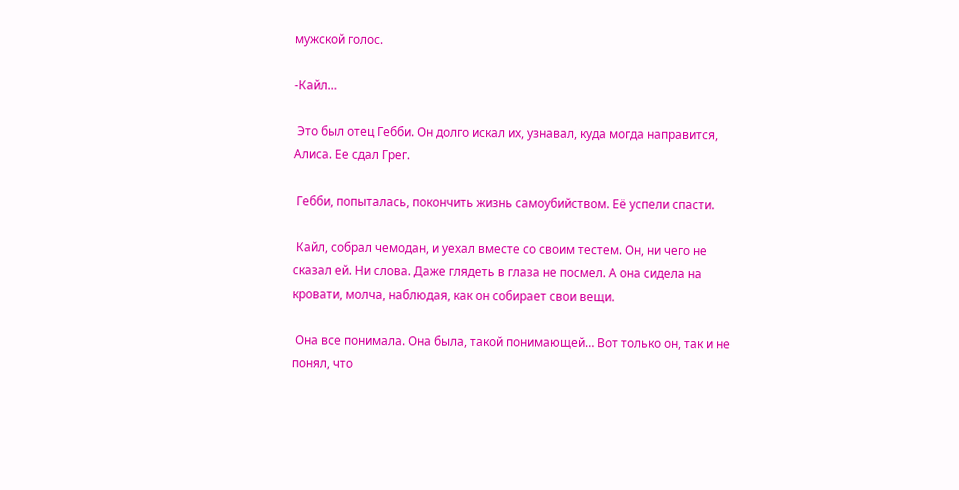мужской голос.

-Кайл…

 Это был отец Гебби. Он долго искал их, узнавал, куда могда направится, Алиса. Ее сдал Грег.

 Гебби, попыталась, покончить жизнь самоубийством. Её успели спасти.

 Кайл, собрал чемодан, и уехал вместе со своим тестем. Он, ни чего не сказал ей. Ни слова. Даже глядеть в глаза не посмел. А она сидела на кровати, молча, наблюдая, как он собирает свои вещи.

 Она все понимала. Она была, такой понимающей… Вот только он, так и не понял, что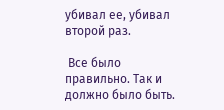убивал ее, убивал второй раз.

 Все было правильно. Так и должно было быть.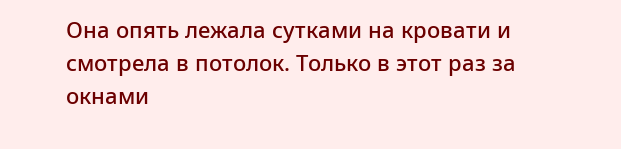Она опять лежала сутками на кровати и смотрела в потолок. Только в этот раз за окнами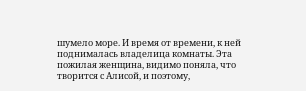шумело море. И время от времени, к ней поднималась владелица комнаты. Эта пожилая женщина, видимо поняла, что творится с Алисой, и поэтому,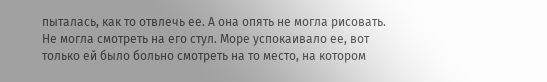пыталась, как то отвлечь ее. А она опять не могла рисовать. Не могла смотреть на его стул. Море успокаивало ее, вот только ей было больно смотреть на то место, на котором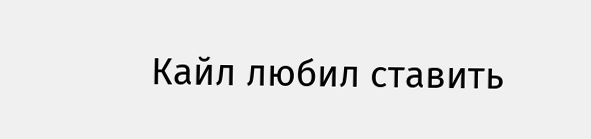Кайл любил ставить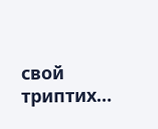свой триптих…